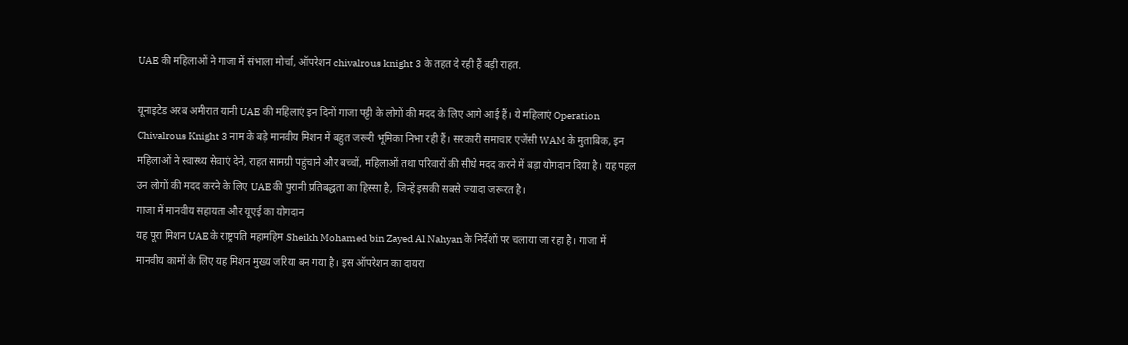UAE की महिलाओं ने गाजा में संभाला मोर्चा, ऑपरेशन chivalrous knight 3 के तहत दे रही हैं बड़ी राहत.

यूनाइटेड अरब अमीरात यानी UAE की महिलाएं इन दिनों गाजा पट्टी के लोगों की मदद के लिए आगे आई हैं। ये महिलाएं Operation Chivalrous Knight 3 नाम के बड़े मानवीय मिशन में बहुत जरूरी भूमिका निभा रही हैं। सरकारी समाचार एजेंसी WAM के मुताबिक, इन महिलाओं ने स्वास्थ्य सेवाएं देने, राहत सामग्री पहुंचाने और बच्चों, महिलाओं तथा परिवारों की सीधे मदद करने में बड़ा योगदान दिया है। यह पहल उन लोगों की मदद करने के लिए UAE की पुरानी प्रतिबद्धता का हिस्सा है, जिन्हें इसकी सबसे ज्यादा जरूरत है।
गाजा में मानवीय सहायता और यूएई का योगदान
यह पूरा मिशन UAE के राष्ट्रपति महामहिम Sheikh Mohamed bin Zayed Al Nahyan के निर्देशों पर चलाया जा रहा है। गाजा में मानवीय कामों के लिए यह मिशन मुख्य जरिया बन गया है। इस ऑपरेशन का दायरा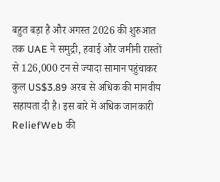बहुत बड़ा है और अगस्त 2026 की शुरुआत तक UAE ने समुद्री, हवाई और जमीनी रास्तों से 126,000 टन से ज्यादा सामान पहुंचाकर कुल US$3.89 अरब से अधिक की मानवीय सहायता दी है। इस बारे में अधिक जानकारी ReliefWeb की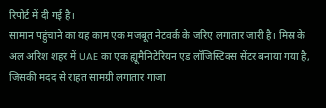रिपोर्ट में दी गई है।
सामान पहुंचाने का यह काम एक मजबूत नेटवर्क के जरिए लगातार जारी है। मिस्र के अल अरिश शहर में UAE का एक ह्यूमैनिटेरियन एड लॉजिस्टिक्स सेंटर बनाया गया है, जिसकी मदद से राहत सामग्री लगातार गाजा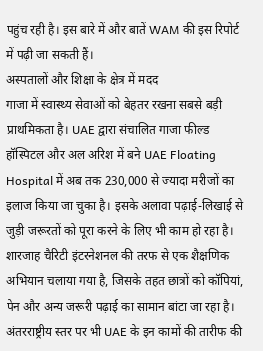पहुंच रही है। इस बारे में और बातें WAM की इस रिपोर्ट में पढ़ी जा सकती हैं।
अस्पतालों और शिक्षा के क्षेत्र में मदद
गाजा में स्वास्थ्य सेवाओं को बेहतर रखना सबसे बड़ी प्राथमिकता है। UAE द्वारा संचालित गाजा फील्ड हॉस्पिटल और अल अरिश में बने UAE Floating Hospital में अब तक 230,000 से ज्यादा मरीजों का इलाज किया जा चुका है। इसके अलावा पढ़ाई-लिखाई से जुड़ी जरूरतों को पूरा करने के लिए भी काम हो रहा है। शारजाह चैरिटी इंटरनेशनल की तरफ से एक शैक्षणिक अभियान चलाया गया है, जिसके तहत छात्रों को कॉपियां, पेन और अन्य जरूरी पढ़ाई का सामान बांटा जा रहा है।
अंतरराष्ट्रीय स्तर पर भी UAE के इन कामों की तारीफ की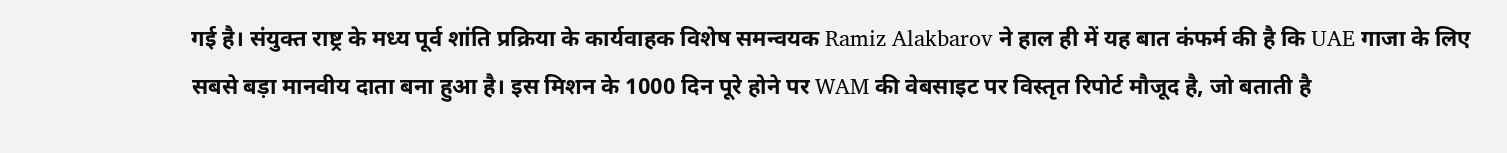गई है। संयुक्त राष्ट्र के मध्य पूर्व शांति प्रक्रिया के कार्यवाहक विशेष समन्वयक Ramiz Alakbarov ने हाल ही में यह बात कंफर्म की है कि UAE गाजा के लिए सबसे बड़ा मानवीय दाता बना हुआ है। इस मिशन के 1000 दिन पूरे होने पर WAM की वेबसाइट पर विस्तृत रिपोर्ट मौजूद है, जो बताती है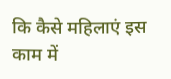कि कैसे महिलाएं इस काम में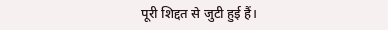पूरी शिद्दत से जुटी हुई हैं।